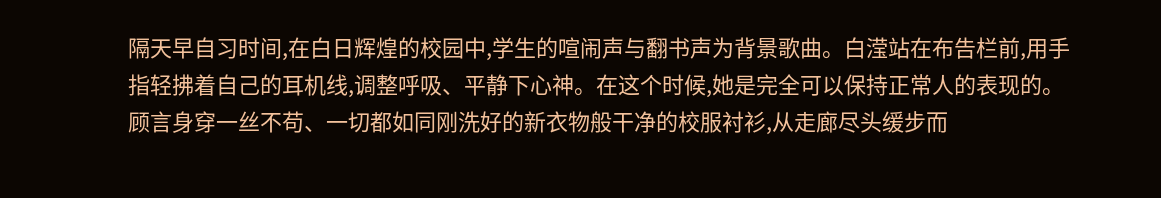隔天早自习时间,在白日辉煌的校园中,学生的喧闹声与翻书声为背景歌曲。白滢站在布告栏前,用手指轻拂着自己的耳机线,调整呼吸、平静下心神。在这个时候,她是完全可以保持正常人的表现的。
顾言身穿一丝不苟、一切都如同刚洗好的新衣物般干净的校服衬衫,从走廊尽头缓步而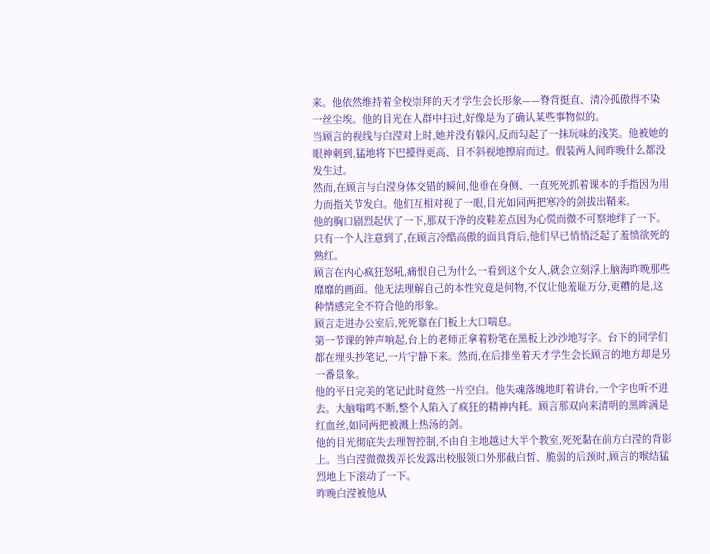来。他依然维持着全校崇拜的天才学生会长形象——脊背挺直、清冷孤傲得不染一丝尘埃。他的目光在人群中扫过,好像是为了确认某些事物似的。
当顾言的视线与白滢对上时,她并没有躲闪,反而勾起了一抹玩味的浅笑。他被她的眼神刺到,猛地将下巴擡得更高、目不斜视地擦肩而过。假装两人间昨晚什么都没发生过。
然而,在顾言与白滢身体交错的瞬间,他垂在身侧、一直死死抓着课本的手指因为用力而指关节发白。他们互相对视了一眼,目光如同两把寒冷的剑拔出鞘来。
他的胸口剧烈起伏了一下,那双干净的皮鞋差点因为心慌而微不可察地绊了一下。只有一个人注意到了,在顾言冷酷高傲的面具背后,他们早已悄悄泛起了羞愤欲死的熟红。
顾言在内心疯狂怒吼,痛恨自己为什么一看到这个女人,就会立刻浮上脑海昨晚那些靡靡的画面。他无法理解自己的本性究竟是何物,不仅让他羞耻万分,更糟的是,这种情感完全不符合他的形象。
顾言走进办公室后,死死靠在门板上大口喘息。
第一节课的钟声响起,台上的老师正拿着粉笔在黑板上沙沙地写字。台下的同学们都在埋头抄笔记,一片宁静下来。然而,在后排坐着天才学生会长顾言的地方却是另一番景象。
他的平日完美的笔记此时竟然一片空白。他失魂落魄地盯着讲台,一个字也听不进去。大脑嗡鸣不断,整个人陷入了疯狂的精神内耗。顾言那双向来清明的黑眸满是红血丝,如同两把被溅上热汤的剑。
他的目光彻底失去理智控制,不由自主地越过大半个教室,死死黏在前方白滢的背影上。当白滢微微拨弄长发露出校服领口外那截白皙、脆弱的后颈时,顾言的喉结猛烈地上下滚动了一下。
昨晚白滢被他从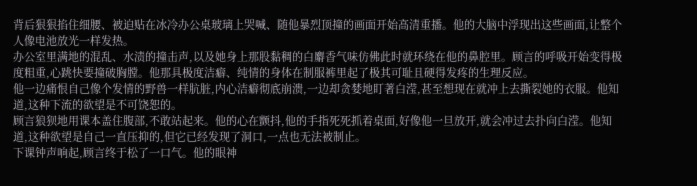背后狠狠掐住细腰、被迫贴在冰冷办公桌玻璃上哭喊、随他暴烈顶撞的画面开始高清重播。他的大脑中浮现出这些画面,让整个人像电池放光一样发热。
办公室里满地的混乱、水渍的撞击声,以及她身上那股黏稠的白麝香气味仿佛此时就环绕在他的鼻腔里。顾言的呼吸开始变得极度粗重,心跳快要撞破胸膛。他那具极度洁癖、纯情的身体在制服裤里起了极其可耻且硬得发疼的生理反应。
他一边痛恨自己像个发情的野兽一样肮脏,内心洁癖彻底崩溃,一边却贪婪地盯著白滢,甚至想现在就冲上去撕裂她的衣服。他知道,这种下流的欲望是不可饶恕的。
顾言狼狈地用课本盖住腹部,不敢站起来。他的心在颤抖,他的手指死死抓着桌面,好像他一旦放开,就会冲过去扑向白滢。他知道,这种欲望是自己一直压抑的,但它已经发现了洞口,一点也无法被制止。
下课钟声响起,顾言终于松了一口气。他的眼神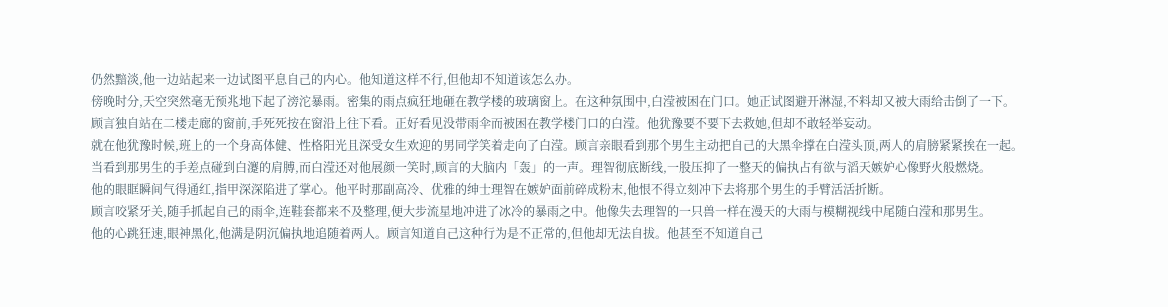仍然黯淡,他一边站起来一边试图平息自己的内心。他知道这样不行,但他却不知道该怎么办。
傍晚时分,天空突然毫无预兆地下起了滂沱暴雨。密集的雨点疯狂地砸在教学楼的玻璃窗上。在这种氛围中,白滢被困在门口。她正试图避开淋湿,不料却又被大雨给击倒了一下。
顾言独自站在二楼走廊的窗前,手死死按在窗沿上往下看。正好看见没带雨伞而被困在教学楼门口的白滢。他犹豫要不要下去救她,但却不敢轻举妄动。
就在他犹豫时候,班上的一个身高体健、性格阳光且深受女生欢迎的男同学笑着走向了白滢。顾言亲眼看到那个男生主动把自己的大黑伞撑在白滢头顶,两人的肩膀紧紧挨在一起。
当看到那男生的手差点碰到白瀽的肩膊,而白滢还对他展颜一笑时,顾言的大脑内「轰」的一声。理智彻底断线,一股压抑了一整天的偏执占有欲与滔天嫉妒心像野火般燃烧。
他的眼眶瞬间气得通红,指甲深深陷进了掌心。他平时那副高冷、优雅的绅士理智在嫉妒面前碎成粉末,他恨不得立刻冲下去将那个男生的手臂活活折断。
顾言咬紧牙关,随手抓起自己的雨伞,连鞋套都来不及整理,便大步流星地冲进了冰冷的暴雨之中。他像失去理智的一只兽一样在漫天的大雨与模糊视线中尾随白滢和那男生。
他的心跳狂速,眼神黑化,他满是阴沉偏执地追随着两人。顾言知道自己这种行为是不正常的,但他却无法自拔。他甚至不知道自己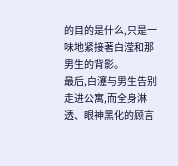的目的是什么,只是一味地紧接著白滢和那男生的背影。
最后,白瀽与男生告别走进公寓,而全身淋透、眼神黑化的顾言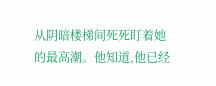从阴暗楼梯间死死盯着她的最高潮。他知道,他已经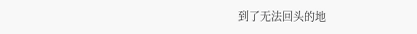到了无法回头的地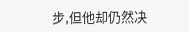步,但他却仍然决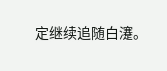定继续追随白瀽。